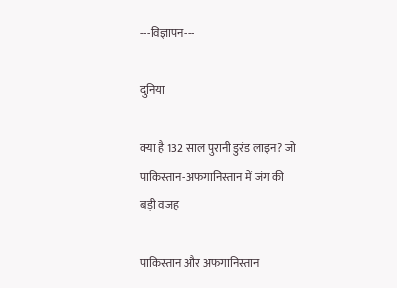---विज्ञापन---

दुनिया

क्या है 132 साल पुरानी डुरंड लाइन? जो पाकिस्तान-अफगानिस्तान में जंग की बड़ी वजह

पाकिस्तान और अफगानिस्तान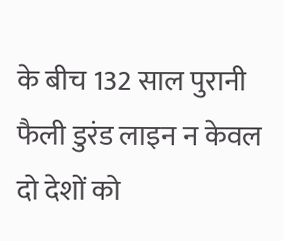के बीच 132 साल पुरानी फैली डुरंड लाइन न केवल दो देशों को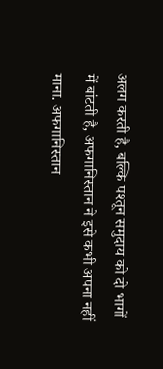अलग करती है, बल्कि पश्तून समुदाय को दो भागों में बांटती है, अफगानिस्तान ने इसे कभी अपना नहीं माना. अफगानिस्तान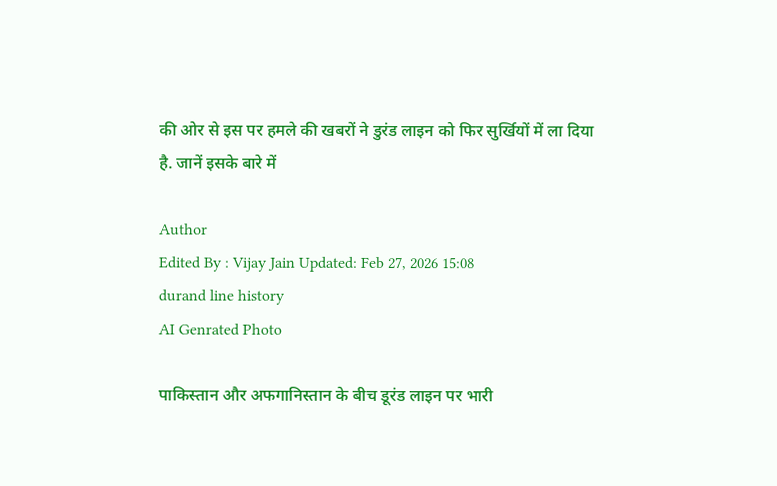की ओर से इस पर हमले की खबरों ने डुरंड लाइन को फिर सुर्खियों में ला दिया है. जानें इसके बारे में

Author
Edited By : Vijay Jain Updated: Feb 27, 2026 15:08
durand line history
AI Genrated Photo

पाकिस्तान और अफगानिस्तान के बीच डूरंड लाइन पर भारी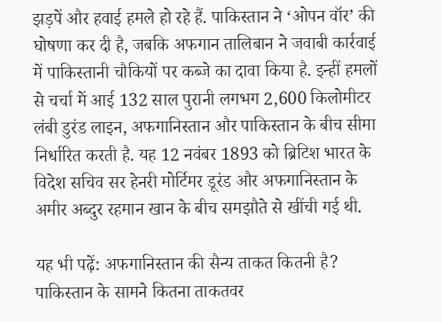झड़पें और हवाई हमले हो रहे हैं. पाकिस्तान ने ‘ओपन वॉर’ की घोषणा कर दी है, जबकि अफगान तालिबान ने जवाबी कार्रवाई में पाकिस्तानी चौकियों पर कब्जे का दावा किया है. इन्हीं हमलों से चर्चा में आई 132 साल पुरानी लगभग 2,600 किलोमीटर लंबी डुरंड लाइन, अफगानिस्तान और पाकिस्तान के बीच सीमा निर्धारित करती है. यह 12 नवंबर 1893 को ब्रिटिश भारत के विदेश सचिव सर हेनरी मोर्टिमर डूरंड और अफगानिस्तान के अमीर अब्दुर रहमान खान के बीच समझौते से खींची गई थी.

यह भी पढ़ें: अफगानिस्तान की सैन्य ताकत कितनी है? पाकिस्तान के सामने कितना ताकतवर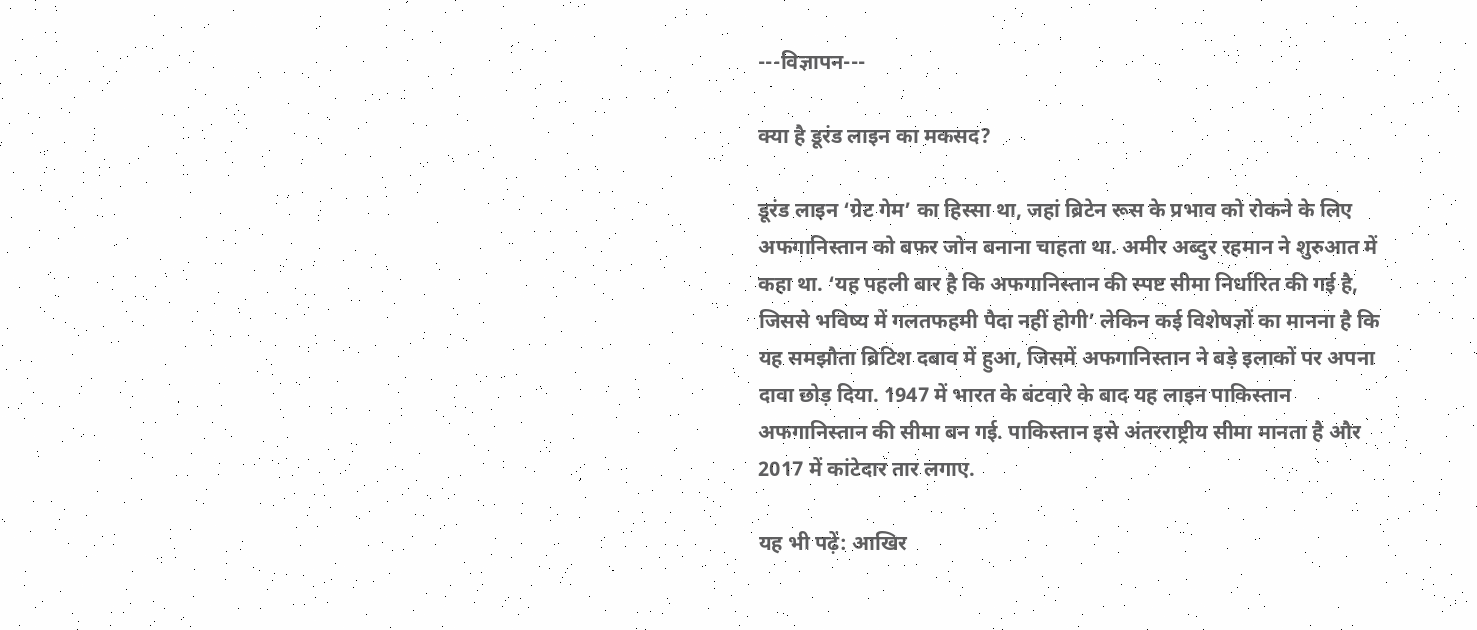---विज्ञापन---

क्या है डूरंड लाइन का मकसद?

डूरंड लाइन ‘ग्रेट गेम’ का हिस्सा था, जहां ब्रिटेन रूस के प्रभाव को रोकने के लिए अफगानिस्तान को बफर जोन बनाना चाहता था. अमीर अब्दुर रहमान ने शुरुआत में कहा था. ‘यह पहली बार है कि अफगानिस्तान की स्पष्ट सीमा निर्धारित की गई है, जिससे भविष्य में गलतफहमी पैदा नहीं होगी’ लेकिन कई विशेषज्ञों का मानना है कि यह समझौता ब्रिटिश दबाव में हुआ, जिसमें अफगानिस्तान ने बड़े इलाकों पर अपना दावा छोड़ दिया. 1947 में भारत के बंटवारे के बाद यह लाइन पाकिस्तान अफगानिस्तान की सीमा बन गई. पाकिस्तान इसे अंतरराष्ट्रीय सीमा मानता है और 2017 में कांटेदार तार लगाए.

यह भी पढ़ें: आखिर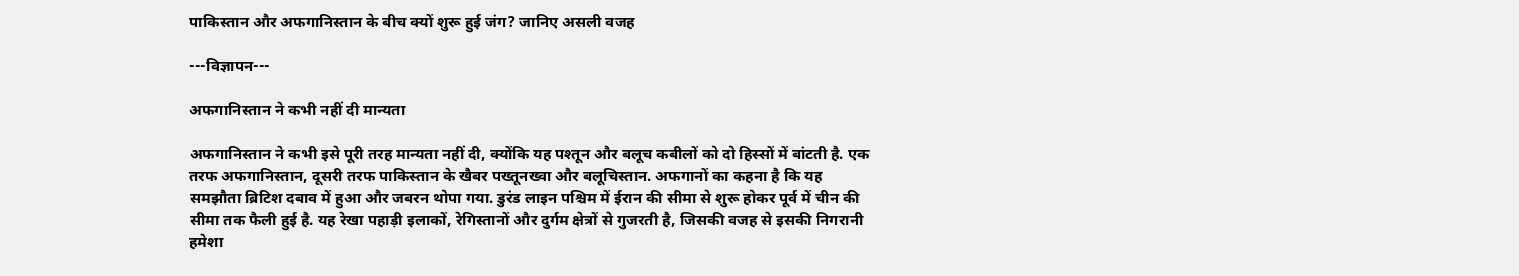पाकिस्तान और अफगानिस्तान के बीच क्यों शुरू हुई जंग? जानिए असली वजह

---विज्ञापन---

अफगानिस्तान ने कभी नहीं दी मान्यता

अफगानिस्तान ने कभी इसे पूरी तरह मान्यता नहीं दी, क्योंकि यह पश्तून और बलूच कबीलों को दो हिस्सों में बांटती है. एक तरफ अफगानिस्तान, दूसरी तरफ पाकिस्तान के खैबर पख्तूनख्वा और बलूचिस्तान. अफगानों का कहना है कि यह समझौता ब्रिटिश दबाव में हुआ और जबरन थोपा गया. डुरंड लाइन पश्चिम में ईरान की सीमा से शुरू होकर पूर्व में चीन की सीमा तक फैली हुई है. यह रेखा पहाड़ी इलाकों, रेगिस्तानों और दुर्गम क्षेत्रों से गुजरती है, जिसकी वजह से इसकी निगरानी हमेशा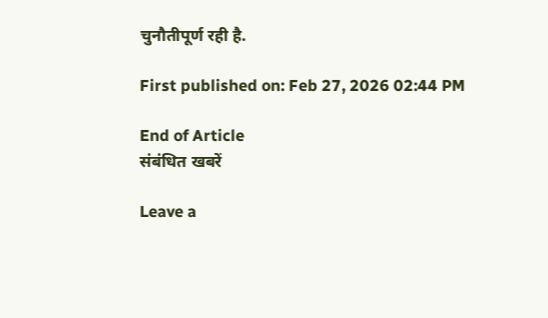चुनौतीपूर्ण रही है.

First published on: Feb 27, 2026 02:44 PM

End of Article
संबंधित खबरें

Leave a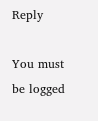Reply

You must be logged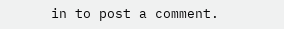in to post a comment.